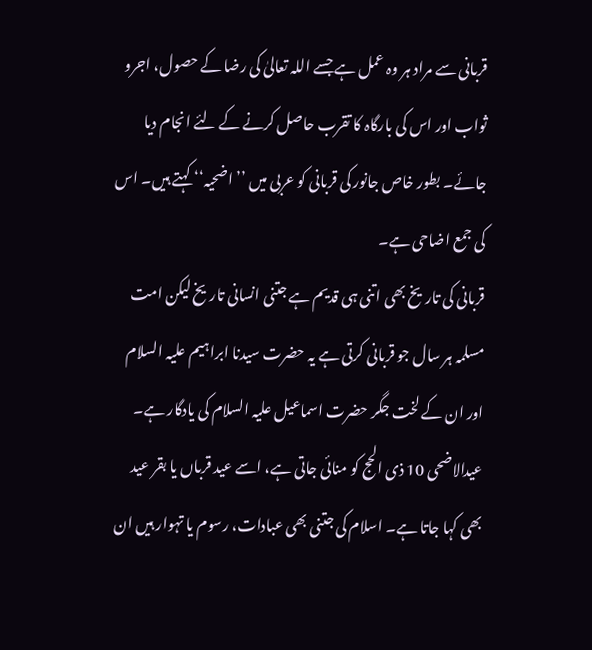قربانی سے مراد ہر وہ عمل ہے جسے اللہ تعالیٰ کی رضا کے حصول، اجرو ثواب اور اس کی بارگاہ کا تقرب حاصل کرنے کے لئے انجام دیا جائے۔ بطور خاص جانور کی قربانی کو عربی میں ’’اضحیہ‘‘ کہتے ہیں۔ اس کی جمع اضاحی ہے۔
قربانی کی تاریخ بھی اتنی ہی قدیم ہے جتنی انسانی تاریخ لیکن امت مسلمہ ہر سال جو قربانی کرتی ہے یہ حضرت سیدنا ابراہیم علیہ السلام اور ان کے لخت جگر حضرت اسماعیل علیہ السلام کی یادگار ہے۔
عیدالاضحی 10 ذی الحج کو منائی جاتی ہے، اسے عید قرباں یا بقر عید بھی کہا جاتا ہے۔ اسلام کی جتنی بھی عبادات، رسوم یا تہوار ہیں ان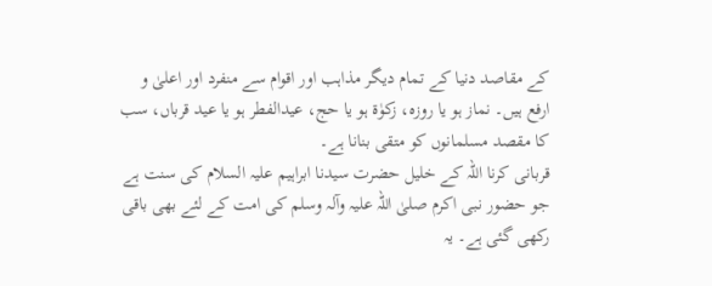کے مقاصد دنیا کے تمام دیگر مذاہب اور اقوام سے منفرد اور اعلیٰ و ارفع ہیں۔ نماز ہو یا روزہ، زکوٰۃ ہو یا حج، عیدالفطر ہو یا عید قرباں، سب کا مقصد مسلمانوں کو متقی بنانا ہے۔
قربانی کرنا اللہ کے خلیل حضرت سیدنا ابراہیم علیہ السلام کی سنت ہے جو حضور نبی اکرم صلیٰ اللہ علیہ وآلہ وسلم کی امت کے لئے بھی باقی رکھی گئی ہے۔ یہ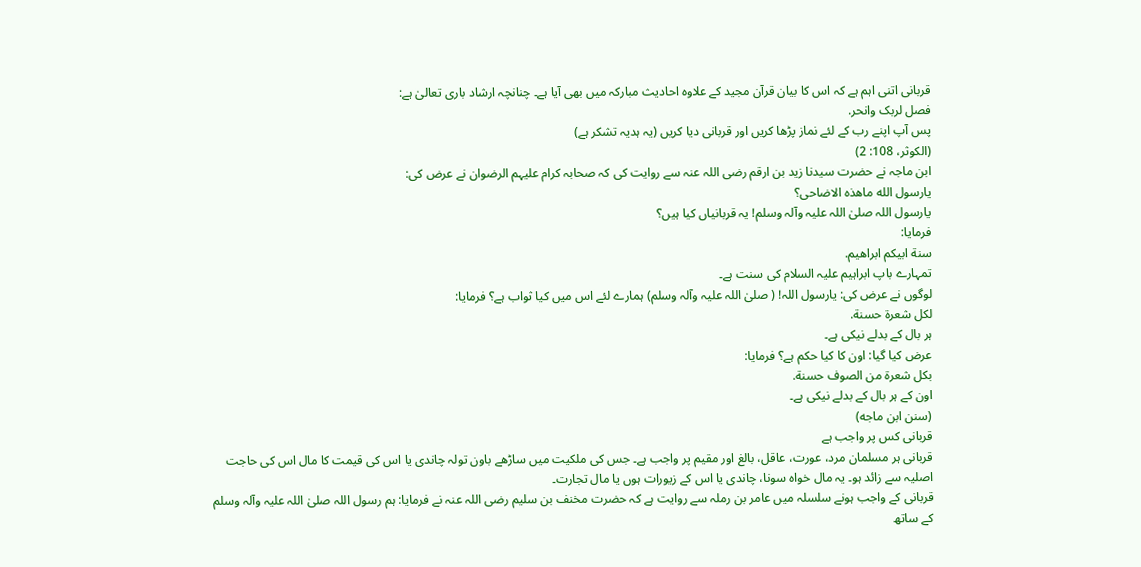قربانی اتنی اہم ہے کہ اس کا بیان قرآن مجید کے علاوہ احادیث مبارکہ میں بھی آیا ہے۔ چنانچہ ارشاد باری تعالیٰ ہے:
فصل لربک وانحر.
پس آپ اپنے رب کے لئے نماز پڑھا کریں اور قربانی دیا کریں (یہ ہدیہ تشکر ہے)
(الکوثر، 108: 2)
ابن ماجہ نے حضرت سیدنا زید بن ارقم رضی اللہ عنہ سے روایت کی کہ صحابہ کرام علیہم الرضوان نے عرض کی:
يارسول الله ماهذه الاضاحی؟
یارسول اللہ صلیٰ اللہ علیہ وآلہ وسلم! یہ قربانیاں کیا ہیں؟
فرمایا:
سنة ابيکم ابراهيم.
تمہارے باپ ابراہیم علیہ السلام کی سنت ہے۔
لوگوں نے عرض کی: یارسول اللہ! ( صلیٰ اللہ علیہ وآلہ وسلم) ہمارے لئے اس میں کیا ثواب ہے؟ فرمایا:
لکل شعرة حسنة.
ہر بال کے بدلے نیکی ہے۔
عرض کیا گیا: اون کا کیا حکم ہے؟ فرمایا:
بکل شعرة من الصوف حسنة.
اون کے ہر بال کے بدلے نیکی ہے۔
(سنن ابن ماجه)
قربانی کس پر واجب ہے
قربانی ہر مسلمان مرد، عورت، عاقل، بالغ اور مقیم پر واجب ہے۔ جس کی ملکیت میں ساڑھے باون تولہ چاندی یا اس کی قیمت کا مال اس کی حاجت اصلیہ سے زائد ہو۔ یہ مال خواہ سونا، چاندی یا اس کے زیورات ہوں یا مال تجارت۔
قربانی کے واجب ہونے سلسلہ میں عامر بن رملہ سے روایت ہے کہ حضرت مخنف بن سلیم رضی اللہ عنہ نے فرمایا: ہم رسول اللہ صلیٰ اللہ علیہ وآلہ وسلم کے ساتھ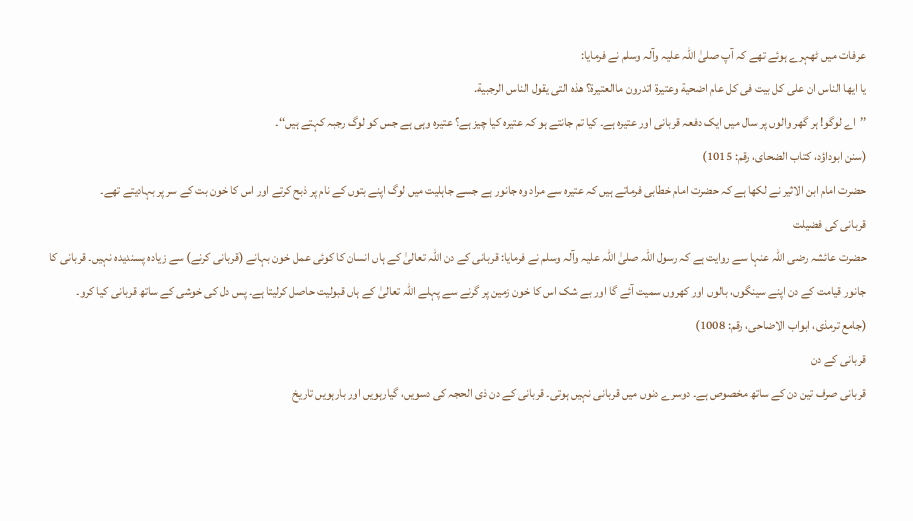عرفات میں ٹھہرے ہوئے تھے کہ آپ صلیٰ اللہ علیہ وآلہ وسلم نے فرمایا:
يا ايها الناس ان علی کل بيت فی کل عام اضحية وعتيرة اتدرون ماالعتيرة؟ هذه التی يقول الناس الرجبية.
’’اے لوگو! ہر گھر والوں پر سال میں ایک دفعہ قربانی اور عتیرہ ہے۔ کیا تم جانتے ہو کہ عتیرہ کیا چیز ہے؟ عتیرہ وہی ہے جس کو لوگ رجبہ کہتے ہیں‘‘۔
(سنن ابوداؤد، کتاب الضحای، رقم: 1015)
حضرت امام ابن الاثیر نے لکھا ہے کہ حضرت امام خطابی فرماتے ہیں کہ عتیرہ سے مراد وہ جانور ہے جسے جاہلیت میں لوگ اپنے بتوں کے نام پر ذبح کرتے اور اس کا خون بت کے سر پر بہادیتے تھے۔
قربانی کی فضیلت
حضرت عائشہ رضی اللہ عنہا سے روایت ہے کہ رسول اللہ صلیٰ اللہ علیہ وآلہ وسلم نے فرمایا: قربانی کے دن اللہ تعالیٰ کے ہاں انسان کا کوئی عمل خون بہانے (قربانی کرنے) سے زیادہ پسندیدہ نہیں۔ قربانی کا جانور قیامت کے دن اپنے سینگوں، بالوں اور کھروں سمیت آئے گا اور بے شک اس کا خون زمین پر گرنے سے پہلے اللہ تعالیٰ کے ہاں قبولیت حاصل کرلیتا ہے۔ پس دل کی خوشی کے ساتھ قربانی کیا کرو۔
(جامع ترمذی، ابواب الاضاحی، رقم: 1008)
قربانی کے دن
قربانی صرف تین دن کے ساتھ مخصوص ہے۔ دوسرے دنوں میں قربانی نہیں ہوتی۔ قربانی کے دن ذی الحجہ کی دسویں، گیارہویں اور بارہویں تاریخ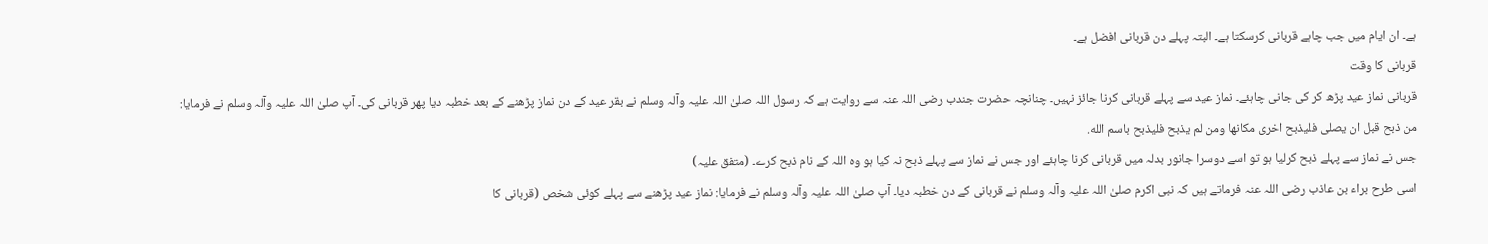ہے۔ ان ایام میں جب چاہے قربانی کرسکتا ہے۔ البتہ پہلے دن قربانی افضل ہے۔
قربانی کا وقت
قربانی نماز عید پڑھ کر کی جانی چاہئے۔ نماز عید سے پہلے قربانی کرنا جائز نہیں۔ چنانچہ حضرت جندب رضی اللہ عنہ سے روایت ہے کہ رسول اللہ صلیٰ اللہ علیہ وآلہ وسلم نے بقر عید کے دن نماز پڑھنے کے بعد خطبہ دیا پھر قربانی کی۔ آپ صلیٰ اللہ علیہ وآلہ وسلم نے فرمایا:
من ذبح قبل ان يصلی فليذبح اخری مکانها ومن لم يذبح فليذبح باسم الله.
جس نے نماز سے پہلے ذبح کرلیا ہو تو اسے دوسرا جانور بدلہ میں قربانی کرنا چاہئے اور جس نے نماز سے پہلے ذبح نہ کیا ہو وہ اللہ کے نام ذبح کرے۔ (متفق علیہ)
اسی طرح براء بن عاذب رضی اللہ عنہ فرماتے ہیں کہ نبی اکرم صلیٰ اللہ علیہ وآلہ وسلم نے قربانی کے دن خطبہ دیا۔ آپ صلیٰ اللہ علیہ وآلہ وسلم نے فرمایا: نماز عید پڑھنے سے پہلے کوئی شخص (قربانی کا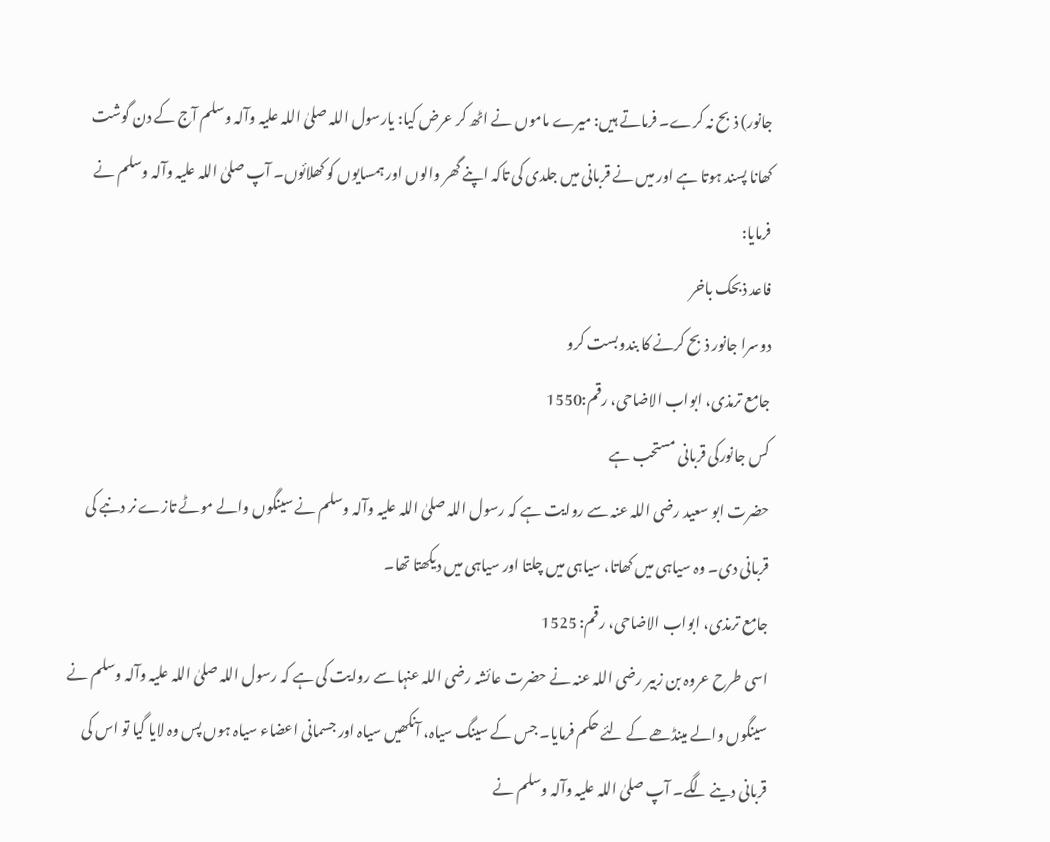جانور) ذبح نہ کرے۔ فرماتے ہیں: میرے ماموں نے اٹھ کر عرض کیا: یارسول اللہ صلیٰ اللہ علیہ وآلہ وسلم آج کے دن گوشت کھانا پسند ہوتا ہے اور میں نے قربانی میں جلدی کی تاکہ اپنے گھر والوں اور ہمسایوں کو کھلائوں۔ آپ صلیٰ اللہ علیہ وآلہ وسلم نے فرمایا:
فاعد ذبحک باخر
دوسرا جانور ذبح کرنے کا بندوبست کرو
جامع ترمذی، ابواب الاضاحی، رقم:1550
کس جانورکی قربانی مستحب ہے
حضرت ابو سعید رضی اللہ عنہ سے روایت ہے کہ رسول اللہ صلیٰ اللہ علیہ وآلہ وسلم نے سینگوں والے موٹے تازے نر دنبے کی قربانی دی۔ وہ سیاہی میں کھاتا، سیاہی میں چلتا اور سیاہی میں دیکھتا تھا۔
جامع ترمذی، ابواب الاضاحی، رقم: 1525
اسی طرح عروہ بن زبیر رضی اللہ عنہ نے حضرت عائشہ رضی اللہ عنہا سے روایت کی ہے کہ رسول اللہ صلیٰ اللہ علیہ وآلہ وسلم نے سینگوں والے مینڈھے کے لئے حکم فرمایا۔ جس کے سینگ سیاہ، آنکھیں سیاہ اور جسمانی اعضاء سیاہ ہوں پس وہ لایا گیا تو اس کی قربانی دینے لگے۔ آپ صلیٰ اللہ علیہ وآلہ وسلم نے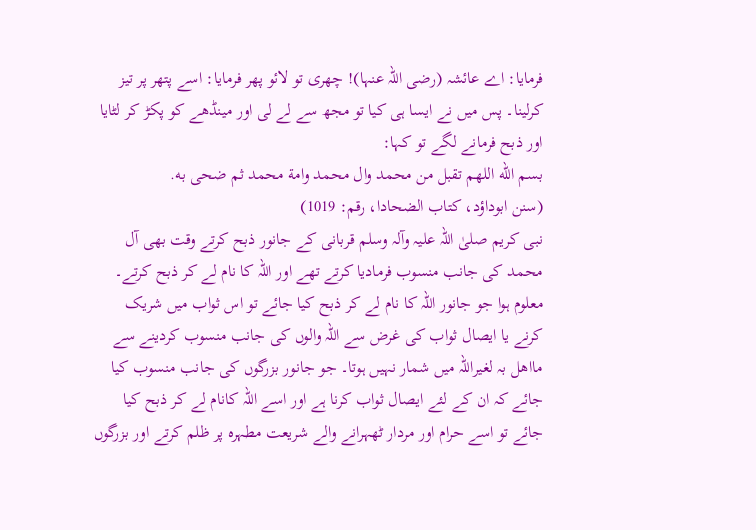فرمایا: اے عائشہ (رضی اللہ عنہا)! چھری تو لائو پھر فرمایا: اسے پتھر پر تیز کرلینا۔ پس میں نے ایسا ہی کیا تو مجھ سے لے لی اور مینڈھے کو پکڑ کر لٹایا اور ذبح فرمانے لگے تو کہا:
بسم الله اللهم تقبل من محمد وال محمد وامة محمد ثم ضحی به.
(سنن ابوداؤد، کتاب الضحادا، رقم: 1019)
نبی کریم صلیٰ اللہ علیہ وآلہ وسلم قربانی کے جانور ذبح کرتے وقت بھی آل محمد کی جانب منسوب فرمادیا کرتے تھے اور اللہ کا نام لے کر ذبح کرتے۔ معلوم ہوا جو جانور اللہ کا نام لے کر ذبح کیا جائے تو اس ثواب میں شریک کرنے یا ایصال ثواب کی غرض سے اللہ والوں کی جانب منسوب کردینے سے مااھل بہ لغیراللہ میں شمار نہیں ہوتا۔ جو جانور بزرگوں کی جانب منسوب کیا جائے کہ ان کے لئے ایصال ثواب کرنا ہے اور اسے اللہ کانام لے کر ذبح کیا جائے تو اسے حرام اور مردار ٹھہرانے والے شریعت مطہرہ پر ظلم کرتے اور بزرگوں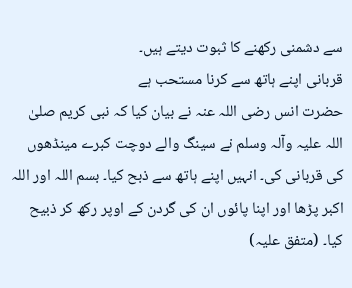سے دشمنی رکھنے کا ثبوت دیتے ہیں۔
قربانی اپنے ہاتھ سے کرنا مستحب ہے
حضرت انس رضی اللہ عنہ نے بیان کیا کہ نبی کریم صلیٰ اللہ علیہ وآلہ وسلم نے سینگ والے دوچت کبرے مینڈھوں کی قربانی کی۔ انہیں اپنے ہاتھ سے ذبح کیا۔ بسم اللہ اور اللہ اکبر پڑھا اور اپنا پائوں ان کی گردن کے اوپر رکھ کر ذبیح کیا۔ (متفق علیہ)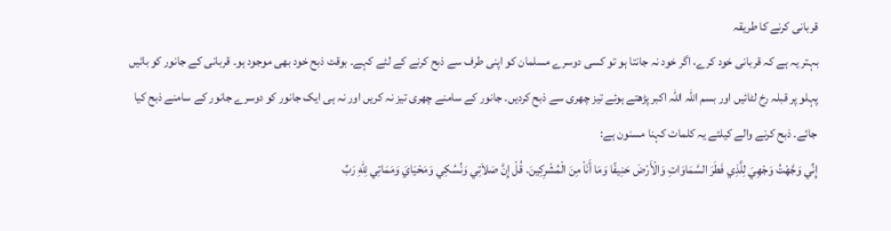قربانی کرنے کا طریقہ
بہتر یہ ہے کہ قربانی خود کرے، اگر خود نہ جانتا ہو تو کسی دوسرے مسلمان کو اپنی طرف سے ذبح کرنے کے لئے کہے۔ بوقت ذبح خود بھی موجود ہو۔ قربانی کے جانور کو بائیں پہلو پر قبلہ رخ لٹائیں اور بسم اللہ اللہ اکبر پڑھتے ہوئے تیز چھری سے ذبح کردیں۔ جانور کے سامنے چھری تیز نہ کریں اور نہ ہی ایک جانور کو دوسرے جانور کے سامنے ذبح کیا جائے۔ ذبح کرنے والے کیلئے یہ کلمات کہنا مسنون ہے:
إِنِّي وَجَّهْتُ وَجْهِيَ لِلَّذِي فَطَرَ السَّمَاوَاتِ وَالْأَرْضَ حَنِيفًا وَمَا أَنَاْ مِنَ الْمُشْرِكِينَ. قُلْ إِنَّ صَلاَتِي وَنُسُكِي وَمَحْيَايَ وَمَمَاتِي لِلّهِ رَبِّ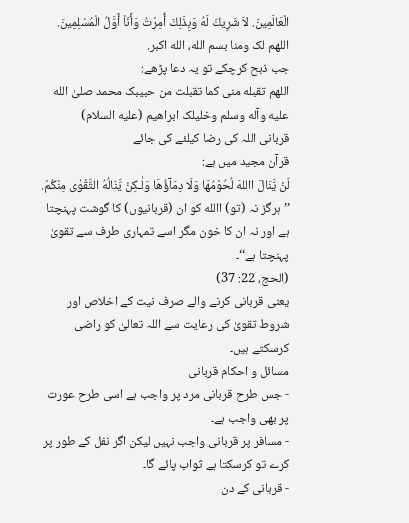الْعَالَمِينَ. لاَ شَرِيكَ لَهُ وَبِذَلِكَ أُمِرْتُ وَأَنَاْ أَوَّلُ الْمُسْلِمِينَ. اللهم لک ومنا بسم الله، الله اکبر.
جب ذبح کرچکے تو یہ دعا پڑھے:
اللهم تقبله منی کما تقبلت من حبيبک محمد صلیٰ الله عليه وآله وسلم وخليلک ابراهيم (عليه السلام)
قربانی اللہ کی رضا کیلئے کی جائے
قرآن مجید میں ہے:
لَنْ يَّنَالَ االلهَ لُحُوْمُهَا وَلَا دِمَآؤُهَا وَلٰـکِنْ يَّنَالُهُ التَّقْوٰی مِنْکُمْ.
’’ہرگز نہ (تو) االله کو ان (قربانیوں) کا گوشت پہنچتا ہے اور نہ ان کا خون مگر اسے تمہاری طرف سے تقویٰ پہنچتا ہے‘‘۔
(الحج، 22: 37)
یعنی قربانی کرنے والے صرف نیت کے اخلاص اور شروط تقویٰ کی رعایت سے اللہ تعالیٰ کو راضی کرسکتے ہیں۔
مسائل و احکام قربانی
- جس طرح قربانی مرد پر واجب ہے اسی طرح عورت پر بھی واجب ہے۔
- مسافر پر قربانی واجب نہیں لیکن اگر نفل کے طور پر کرے تو کرسکتا ہے ثواب پائے گا۔
- قربانی کے دن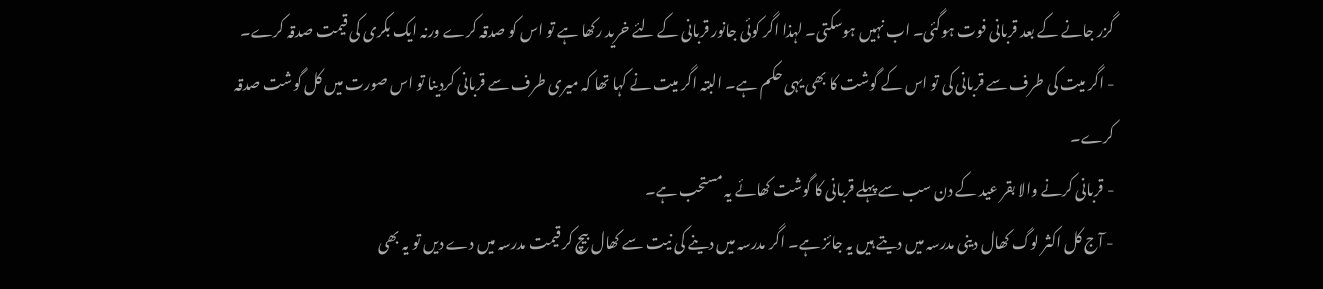گزر جانے کے بعد قربانی فوت ہوگئی۔ اب نہیں ہوسکتی۔ لہذا اگر کوئی جانور قربانی کے لئے خرید رکھا ہے تو اس کو صدقہ کرے ورنہ ایک بکری کی قیمت صدقہ کرے۔
- اگر میت کی طرف سے قربانی کی تو اس کے گوشت کا بھی یہی حکم ہے۔ البتہ اگر میت نے کہا تھا کہ میری طرف سے قربانی کردینا تو اس صورت میں کل گوشت صدقہ کرے۔
- قربانی کرنے والا بقر عید کے دن سب سے پہلے قربانی کا گوشت کھائے یہ مستحب ہے۔
- آج کل اکثر لوگ کھال دینی مدرسہ میں دیتے ہیں یہ جائز ہے۔ اگر مدرسہ میں دینے کی نیت سے کھال بیچ کر قیمت مدرسہ میں دے دیں تو یہ بھی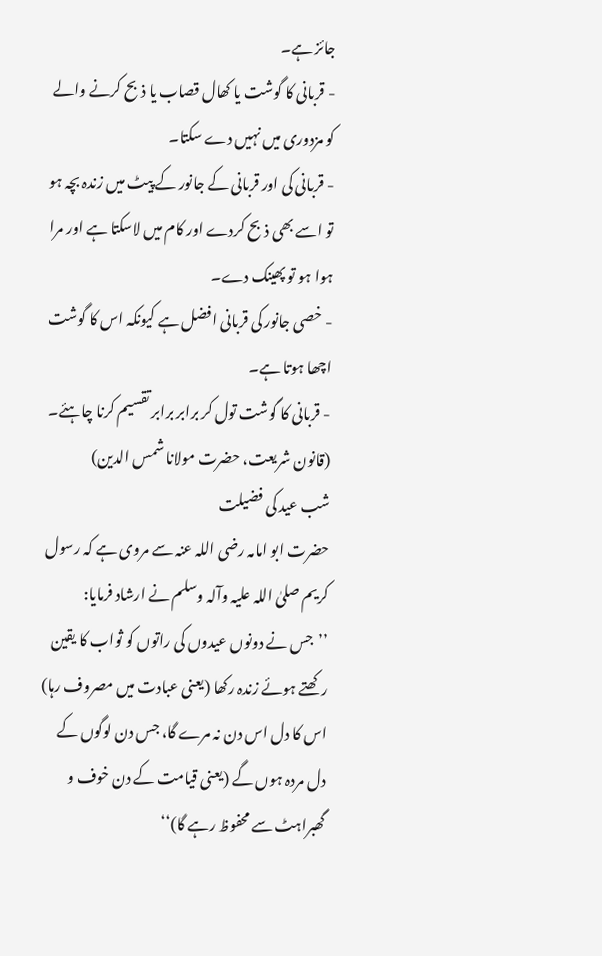جائز ہے۔
- قربانی کا گوشت یا کھال قصاب یا ذبح کرنے والے کو مزدوری میں نہیں دے سکتا۔
- قربانی کی اور قربانی کے جانور کے پیٹ میں زندہ بچہ ہو تو اسے بھی ذبح کردے اور کام میں لاسکتا ہے اور مرا ہوا ہو تو پھینک دے۔
- خصی جانور کی قربانی افضل ہے کیونکہ اس کا گوشت اچھا ہوتا ہے۔
- قربانی کا گوشت تول کر برابر برابر تقسیم کرنا چاہئے۔
(قانون شريعت، حضرت مولانا شمس الدین)
شب عید کی فضیلت
حضرت ابو امامہ رضی اللہ عنہ سے مروی ہے کہ رسول کریم صلیٰ اللہ علیہ وآلہ وسلم نے ارشاد فرمایا:
’’جس نے دونوں عیدوں کی راتوں کو ثواب کا یقین رکھتے ہوئے زندہ رکھا (یعنی عبادت میں مصروف رہا) اس کا دل اس دن نہ مرے گا، جس دن لوگوں کے دل مردہ ہوں گے (یعنی قیامت کے دن خوف و گھبراہٹ سے محفوظ رہے گا)‘‘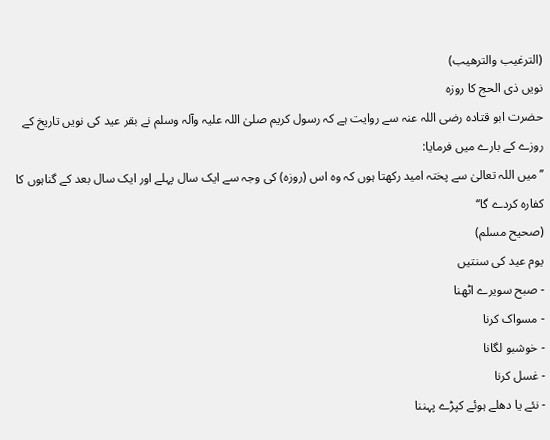(الترغيب والترهيب)
نویں ذی الحج کا روزہ
حضرت ابو قتادہ رضی اللہ عنہ سے روایت ہے کہ رسول کریم صلیٰ اللہ علیہ وآلہ وسلم نے بقر عید کی نویں تاریخ کے روزے کے بارے میں فرمایا:
’’میں اللہ تعالیٰ سے پختہ امید رکھتا ہوں کہ وہ اس (روزہ) کی وجہ سے ایک سال پہلے اور ایک سال بعد کے گناہوں کا کفارہ کردے گا‘‘
(صحيح مسلم)
یوم عید کی سنتیں
- صبح سویرے اٹھنا
- مسواک کرنا
- خوشبو لگانا
- غسل کرنا
- نئے یا دھلے ہوئے کپڑے پہننا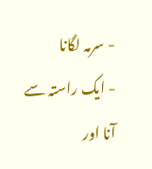- سرمہ لگانا
- ایک راستہ سے آنا اور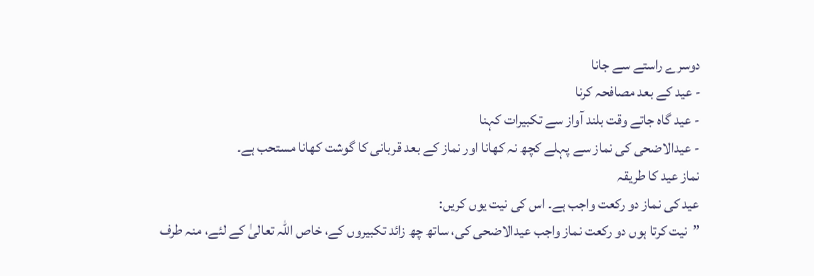دوسرے راستے سے جانا
- عید کے بعد مصافحہ کرنا
- عید گاہ جاتے وقت بلند آواز سے تکبیرات کہنا
- عیدالاضحی کی نماز سے پہلے کچھ نہ کھانا اور نماز کے بعد قربانی کا گوشت کھانا مستحب ہے۔
نماز عید کا طریقہ
عید کی نماز دو رکعت واجب ہے۔ اس کی نیت یوں کریں:
’’نیت کرتا ہوں دو رکعت نماز واجب عیدالاضحی کی، ساتھ چھ زائد تکبیروں کے، خاص اللہ تعالیٰ کے لئے، منہ طرف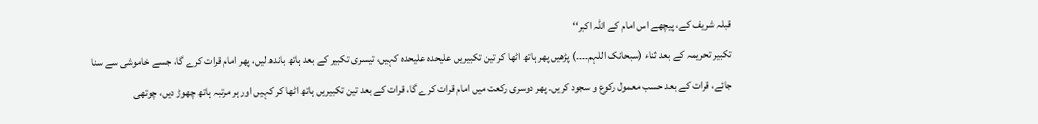قبلہ شریف کے، پیچھے اس امام کے اللہ اکبر‘‘
تکبیر تحریمہ کے بعد ثناء (سبحانک اللہم۔۔۔۔) پڑھیں پھر ہاتھ اٹھا کر تین تکبیریں علیحدہ علیحدہ کہیں، تیسری تکبیر کے بعد ہاتھ باندھ لیں، پھر امام قرات کرے گا، جسے خاموشی سے سنا جائے، قرات کے بعد حسب معمول رکوع و سجود کریں۔ پھر دوسری رکعت میں امام قرات کرے گا، قرات کے بعد تین تکبیریں ہاتھ اٹھا کر کہیں اور ہر مرتبہ ہاتھ چھوڑ دیں، چوتھی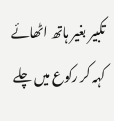تکبیر بغیر ہاتھ اٹھائے کہہ کر رکوع میں چلے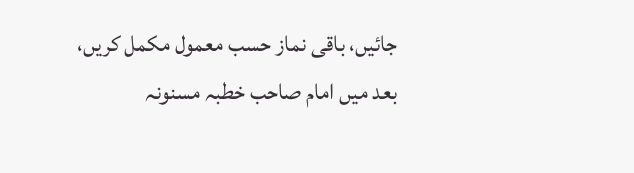جائیں، باقی نماز حسب معمول مکمل کریں، بعد میں امام صاحب خطبہ مسنونہ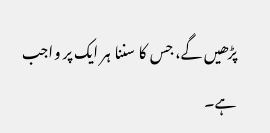پڑھیں گے، جس کا سننا ہر ایک پر واجب ہے۔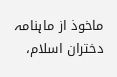ماخوذ از ماہنامہ دختران اسلام،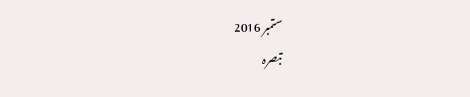ستمبر 2016
تبصرہ